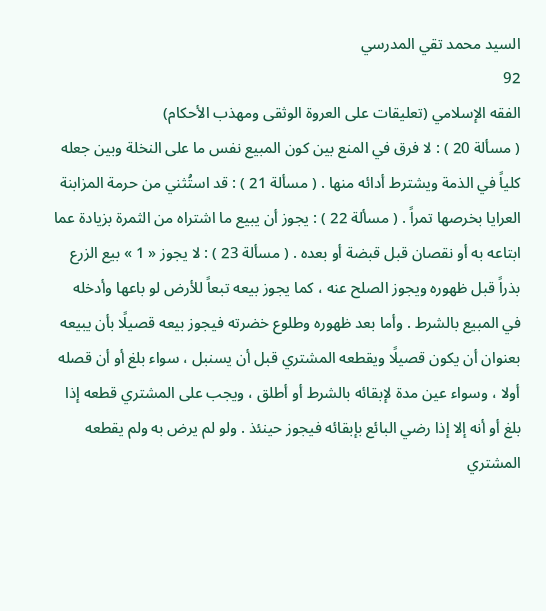السيد محمد تقي المدرسي
92
الفقه الإسلامي (تعليقات على العروة الوثقى ومهذب الأحكام)
( مسألة 20 ) : لا فرق في المنع بين كون المبيع نفس ما على النخلة وبين جعله كلياً في الذمة ويشترط أدائه منها . ( مسألة 21 ) : قد استُثني من حرمة المزابنة العرايا بخرصها تمراً . ( مسألة 22 ) : يجوز أن يبيع ما اشتراه من الثمرة بزيادة عما ابتاعه به أو نقصان قبل قبضة أو بعده . ( مسألة 23 ) : لا يجوز « 1 » بيع الزرع بذراً قبل ظهوره ويجوز الصلح عنه ، كما يجوز بيعه تبعاً للأرض لو باعها وأدخله في المبيع بالشرط . وأما بعد ظهوره وطلوع خضرته فيجوز بيعه قصيلًا بأن يبيعه بعنوان أن يكون قصيلًا ويقطعه المشتري قبل أن يسنبل ، سواء بلغ أو أن قصله أولا ، وسواء عين مدة لإبقائه بالشرط أو أطلق ، ويجب على المشتري قطعه إذا بلغ أو أنه إلا إذا رضي البائع بإبقائه فيجوز حينئذ . ولو لم يرض به ولم يقطعه المشتري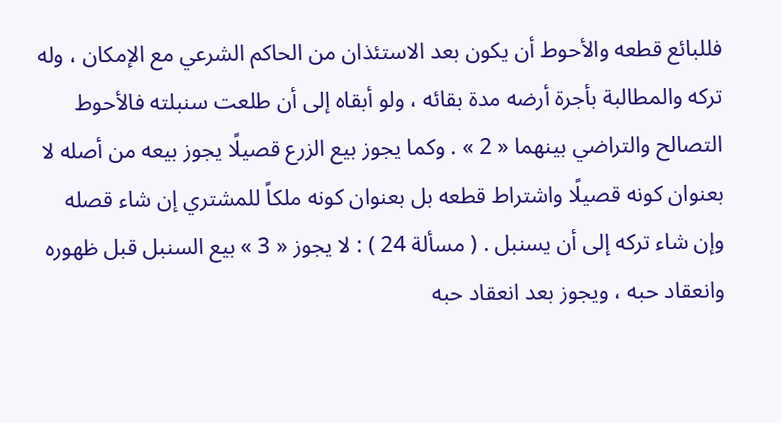فللبائع قطعه والأحوط أن يكون بعد الاستئذان من الحاكم الشرعي مع الإمكان ، وله تركه والمطالبة بأجرة أرضه مدة بقائه ، ولو أبقاه إلى أن طلعت سنبلته فالأحوط التصالح والتراضي بينهما « 2 » . وكما يجوز بيع الزرع قصيلًا يجوز بيعه من أصله لا بعنوان كونه قصيلًا واشتراط قطعه بل بعنوان كونه ملكاً للمشتري إن شاء قصله وإن شاء تركه إلى أن يسنبل . ( مسألة 24 ) : لا يجوز « 3 » بيع السنبل قبل ظهوره وانعقاد حبه ، ويجوز بعد انعقاد حبه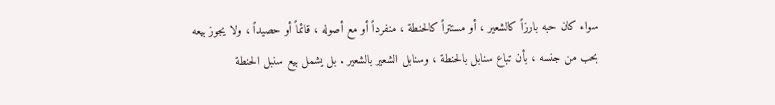سواء كان حبه بارزاً كالشعير ، أو مستتراً كالحنطة ، منفرداً أو مع أصوله ، قائماً أو حصيداً ، ولا يجوز بيعه بحب من جنسه ، بأن تباع سنابل بالحنطة ، وسنابل الشعير بالشعير . بل يشمل بيع سنبل الحنطة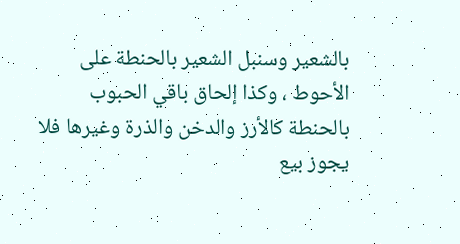بالشعير وسنبل الشعير بالحنطة على الأحوط ، وكذا إلحاق باقي الحبوب بالحنطة كالأرز والدخن والذرة وغيرها فلا يجوز بيع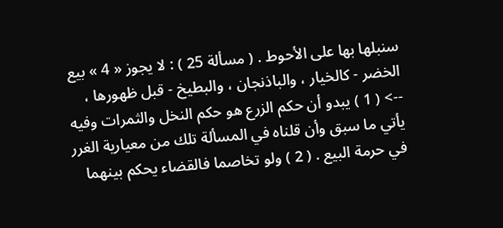سنبلها بها على الأحوط . ( مسألة 25 ) : لا يجوز « 4 » بيع الخضر - كالخيار ، والباذنجان ، والبطيخ - قبل ظهورها ،
--> ( 1 ) يبدو أن حكم الزرع هو حكم النخل والثمرات وفيه يأتي ما سبق وأن قلناه في المسألة تلك من معيارية الغرر في حرمة البيع . ( 2 ) ولو تخاصما فالقضاء يحكم بينهما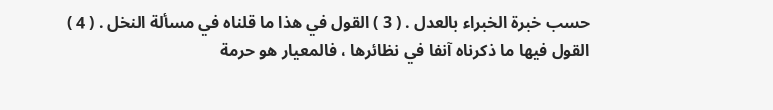حسب خبرة الخبراء بالعدل . ( 3 ) القول في هذا ما قلناه في مسألة النخل . ( 4 ) القول فيها ما ذكرناه آنفا في نظائرها ، فالمعيار هو حرمة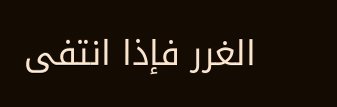الغرر فإذا انتفى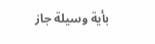بأية وسيلة جاز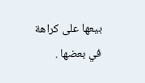بيعها على كراهة في بعضها .